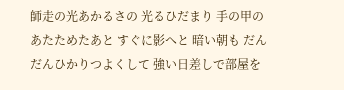師走の光あかるさの 光るひだまり 手の甲の あたためたあと すぐに影へと 暗い朝も だんだんひかりつよくして 強い日差しで部屋を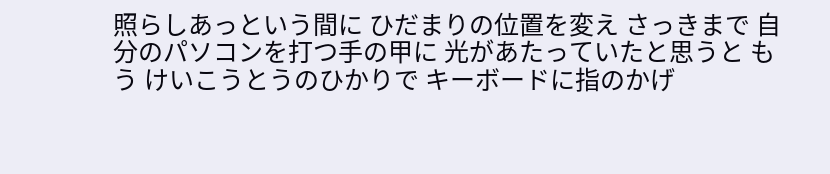照らしあっという間に ひだまりの位置を変え さっきまで 自分のパソコンを打つ手の甲に 光があたっていたと思うと もう けいこうとうのひかりで キーボードに指のかげ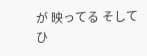が 映ってる そしてひ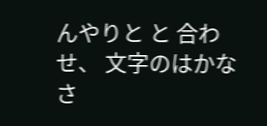んやりと と 合わせ、 文字のはかなさ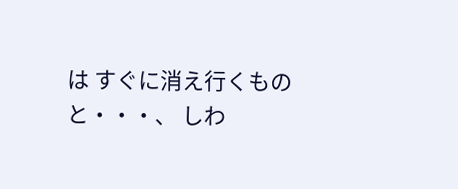は すぐに消え行くものと・・・、 しわ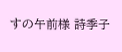すの午前様 詩季子